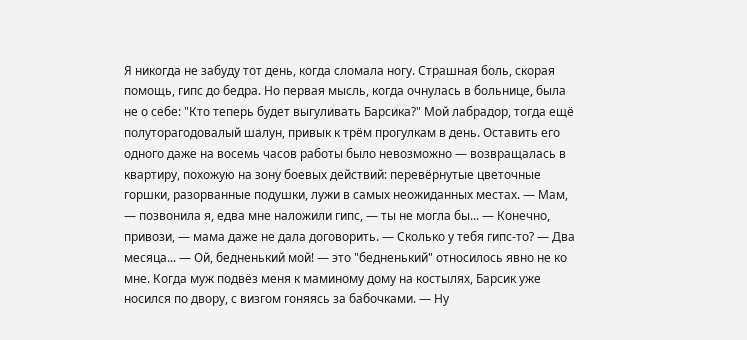Я никогда не забуду тот день, когда сломала ногу. Страшная боль, скорая помощь, гипс до бедра. Но первая мысль, когда очнулась в больнице, была не о себе: "Кто теперь будет выгуливать Барсика?" Мой лабрадор, тогда ещё полуторагодовалый шалун, привык к трём прогулкам в день. Оставить его одного даже на восемь часов работы было невозможно — возвращалась в квартиру, похожую на зону боевых действий: перевёрнутые цветочные горшки, разорванные подушки, лужи в самых неожиданных местах. — Мам, — позвонила я, едва мне наложили гипс, — ты не могла бы... — Конечно, привози, — мама даже не дала договорить. — Сколько у тебя гипс-то? — Два месяца... — Ой, бедненький мой! — это "бедненький" относилось явно не ко мне. Когда муж подвёз меня к маминому дому на костылях, Барсик уже носился по двору, с визгом гоняясь за бабочками. — Ну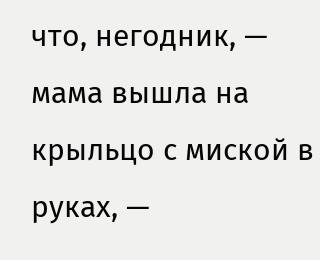что, негодник, — мама вышла на крыльцо с миской в руках, —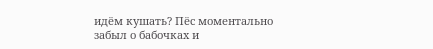идём кушать? Пёс моментально забыл о бабочках и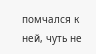помчался к ней, чуть не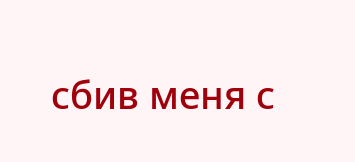сбив меня с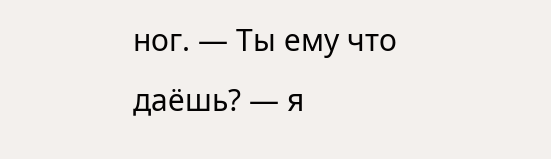ног. — Ты ему что даёшь? — я